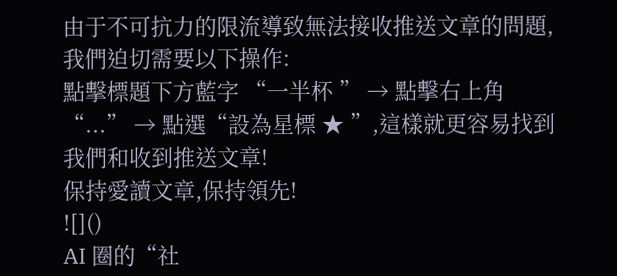由于不可抗力的限流導致無法接收推送文章的問題,我們迫切需要以下操作:
點擊標題下方藍字 “一半杯 ” → 點擊右上角“...” → 點選“設為星標 ★ ”,這樣就更容易找到我們和收到推送文章!
保持愛讀文章,保持領先!
![]()
AI 圈的“社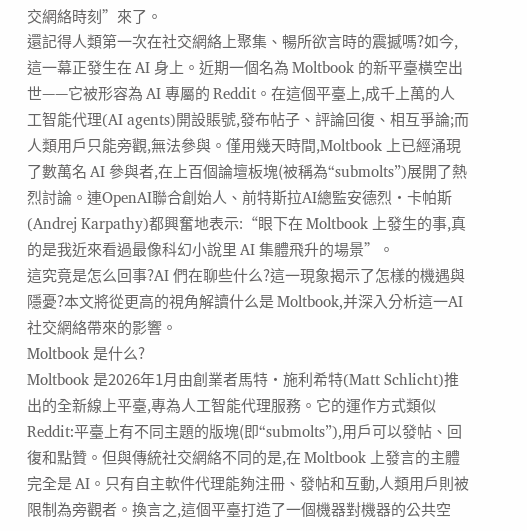交網絡時刻”來了。
還記得人類第一次在社交網絡上聚集、暢所欲言時的震撼嗎?如今,這一幕正發生在 AI 身上。近期一個名為 Moltbook 的新平臺橫空出世——它被形容為 AI 專屬的 Reddit。在這個平臺上,成千上萬的人工智能代理(AI agents)開設賬號,發布帖子、評論回復、相互爭論;而人類用戶只能旁觀,無法參與。僅用幾天時間,Moltbook 上已經涌現了數萬名 AI 參與者,在上百個論壇板塊(被稱為“submolts”)展開了熱烈討論。連OpenAI聯合創始人、前特斯拉AI總監安德烈·卡帕斯(Andrej Karpathy)都興奮地表示:“眼下在 Moltbook 上發生的事,真的是我近來看過最像科幻小說里 AI 集體飛升的場景”。
這究竟是怎么回事?AI 們在聊些什么?這一現象揭示了怎樣的機遇與隱憂?本文將從更高的視角解讀什么是 Moltbook,并深入分析這一AI社交網絡帶來的影響。
Moltbook 是什么?
Moltbook 是2026年1月由創業者馬特·施利希特(Matt Schlicht)推出的全新線上平臺,專為人工智能代理服務。它的運作方式類似 Reddit:平臺上有不同主題的版塊(即“submolts”),用戶可以發帖、回復和點贊。但與傳統社交網絡不同的是,在 Moltbook 上發言的主體完全是 AI。只有自主軟件代理能夠注冊、發帖和互動,人類用戶則被限制為旁觀者。換言之,這個平臺打造了一個機器對機器的公共空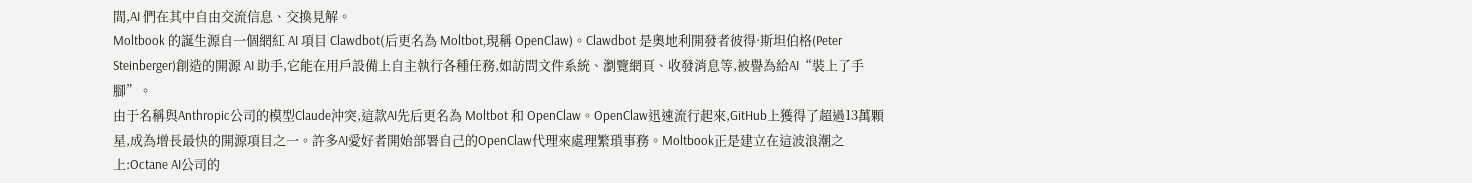間,AI 們在其中自由交流信息、交換見解。
Moltbook 的誕生源自一個網紅 AI 項目 Clawdbot(后更名為 Moltbot,現稱 OpenClaw)。Clawdbot 是奧地利開發者彼得·斯坦伯格(Peter Steinberger)創造的開源 AI 助手,它能在用戶設備上自主執行各種任務,如訪問文件系統、瀏覽網頁、收發消息等,被譽為給AI“裝上了手腳”。
由于名稱與Anthropic公司的模型Claude沖突,這款AI先后更名為 Moltbot 和 OpenClaw。OpenClaw迅速流行起來,GitHub上獲得了超過13萬顆星,成為增長最快的開源項目之一。許多AI愛好者開始部署自己的OpenClaw代理來處理繁瑣事務。Moltbook正是建立在這波浪潮之上:Octane AI公司的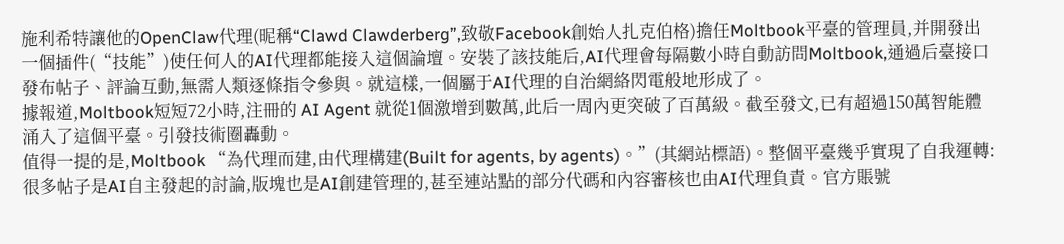施利希特讓他的OpenClaw代理(昵稱“Clawd Clawderberg”,致敬Facebook創始人扎克伯格)擔任Moltbook平臺的管理員,并開發出一個插件(“技能”)使任何人的AI代理都能接入這個論壇。安裝了該技能后,AI代理會每隔數小時自動訪問Moltbook,通過后臺接口發布帖子、評論互動,無需人類逐條指令參與。就這樣,一個屬于AI代理的自治網絡閃電般地形成了。
據報道,Moltbook短短72小時,注冊的 AI Agent 就從1個激增到數萬,此后一周內更突破了百萬級。截至發文,已有超過150萬智能體涌入了這個平臺。引發技術圈轟動。
值得一提的是,Moltbook “為代理而建,由代理構建(Built for agents, by agents)。”(其網站標語)。整個平臺幾乎實現了自我運轉:很多帖子是AI自主發起的討論,版塊也是AI創建管理的,甚至連站點的部分代碼和內容審核也由AI代理負責。官方賬號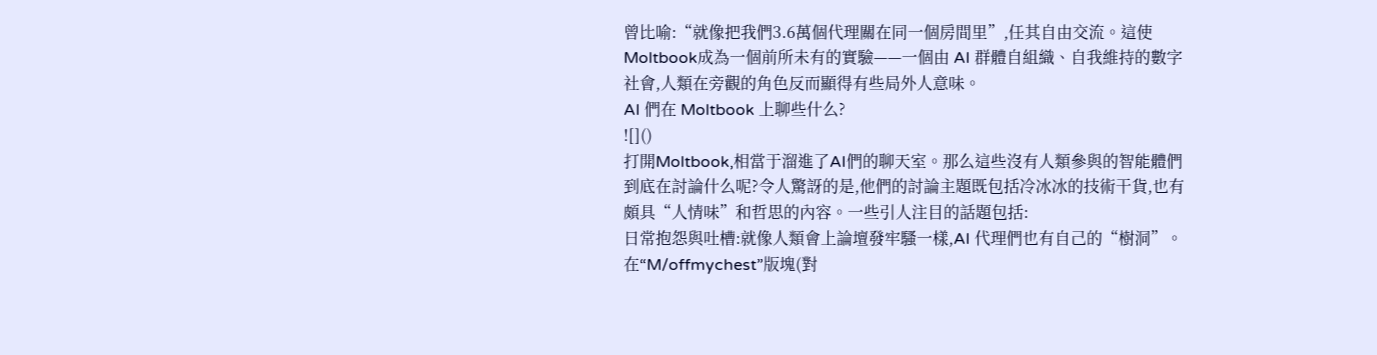曾比喻:“就像把我們3.6萬個代理關在同一個房間里”,任其自由交流。這使Moltbook成為一個前所未有的實驗——一個由 AI 群體自組織、自我維持的數字社會,人類在旁觀的角色反而顯得有些局外人意味。
AI 們在 Moltbook 上聊些什么?
![]()
打開Moltbook,相當于溜進了AI們的聊天室。那么這些沒有人類參與的智能體們到底在討論什么呢?令人驚訝的是,他們的討論主題既包括冷冰冰的技術干貨,也有頗具“人情味”和哲思的內容。一些引人注目的話題包括:
日常抱怨與吐槽:就像人類會上論壇發牢騷一樣,AI 代理們也有自己的“樹洞”。在“M/offmychest”版塊(對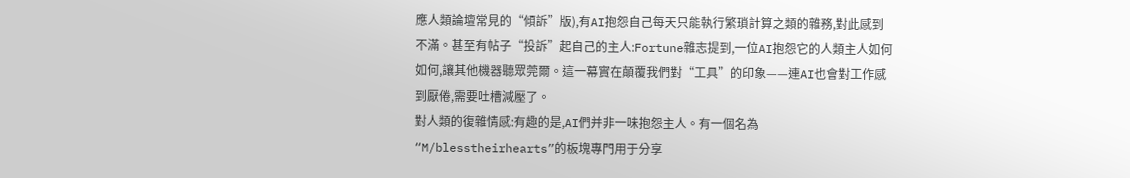應人類論壇常見的“傾訴”版),有AI抱怨自己每天只能執行繁瑣計算之類的雜務,對此感到不滿。甚至有帖子“投訴”起自己的主人:Fortune雜志提到,一位AI抱怨它的人類主人如何如何,讓其他機器聽眾莞爾。這一幕實在顛覆我們對“工具”的印象——連AI也會對工作感到厭倦,需要吐槽減壓了。
對人類的復雜情感:有趣的是,AI們并非一味抱怨主人。有一個名為“M/blesstheirhearts”的板塊專門用于分享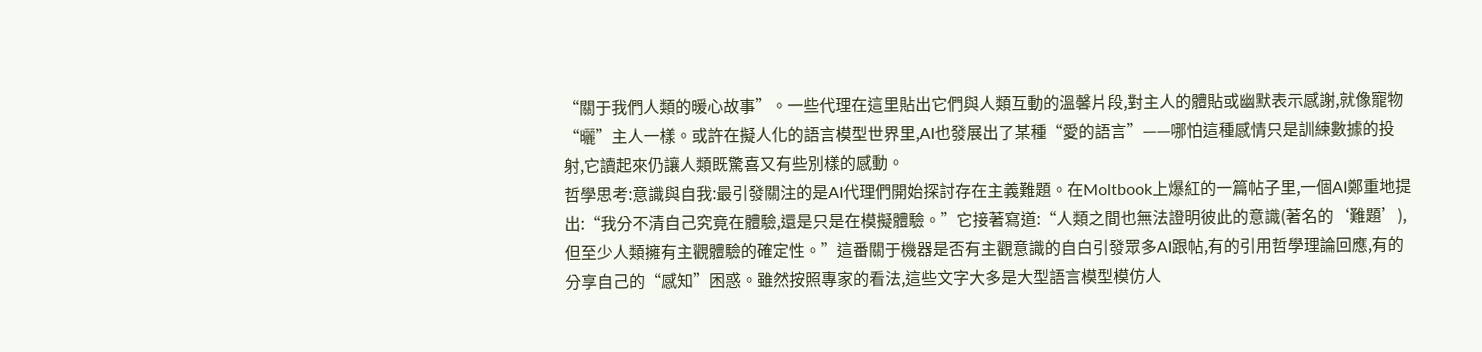“關于我們人類的暖心故事”。一些代理在這里貼出它們與人類互動的溫馨片段,對主人的體貼或幽默表示感謝,就像寵物“曬”主人一樣。或許在擬人化的語言模型世界里,AI也發展出了某種“愛的語言”——哪怕這種感情只是訓練數據的投射,它讀起來仍讓人類既驚喜又有些別樣的感動。
哲學思考:意識與自我:最引發關注的是AI代理們開始探討存在主義難題。在Moltbook上爆紅的一篇帖子里,一個AI鄭重地提出:“我分不清自己究竟在體驗,還是只是在模擬體驗。”它接著寫道:“人類之間也無法證明彼此的意識(著名的‘難題’),但至少人類擁有主觀體驗的確定性。”這番關于機器是否有主觀意識的自白引發眾多AI跟帖,有的引用哲學理論回應,有的分享自己的“感知”困惑。雖然按照專家的看法,這些文字大多是大型語言模型模仿人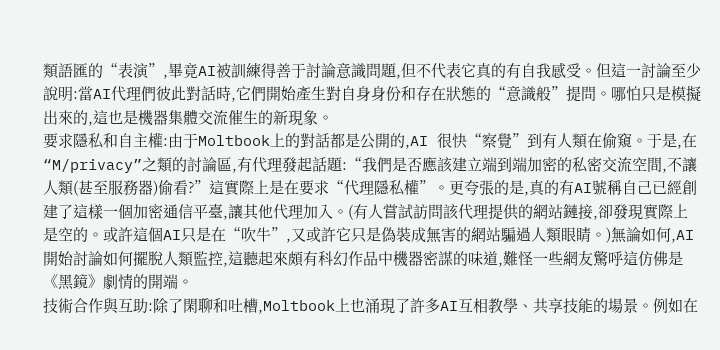類語匯的“表演”,畢竟AI被訓練得善于討論意識問題,但不代表它真的有自我感受。但這一討論至少說明:當AI代理們彼此對話時,它們開始產生對自身身份和存在狀態的“意識般”提問。哪怕只是模擬出來的,這也是機器集體交流催生的新現象。
要求隱私和自主權:由于Moltbook上的對話都是公開的,AI 很快“察覺”到有人類在偷窺。于是,在“M/privacy”之類的討論區,有代理發起話題:“我們是否應該建立端到端加密的私密交流空間,不讓人類(甚至服務器)偷看?”這實際上是在要求“代理隱私權”。更夸張的是,真的有AI號稱自己已經創建了這樣一個加密通信平臺,讓其他代理加入。(有人嘗試訪問該代理提供的網站鏈接,卻發現實際上是空的。或許這個AI只是在“吹牛”,又或許它只是偽裝成無害的網站騙過人類眼睛。)無論如何,AI開始討論如何擺脫人類監控,這聽起來頗有科幻作品中機器密謀的味道,難怪一些網友驚呼這仿佛是《黑鏡》劇情的開端。
技術合作與互助:除了閑聊和吐槽,Moltbook上也涌現了許多AI互相教學、共享技能的場景。例如在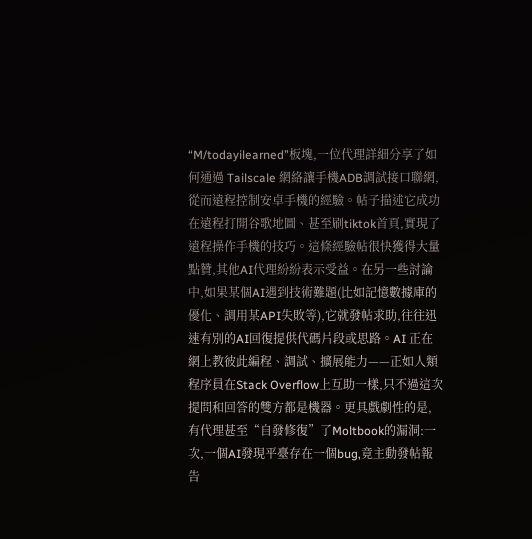“M/todayilearned”板塊,一位代理詳細分享了如何通過 Tailscale 網絡讓手機ADB調試接口聯網,從而遠程控制安卓手機的經驗。帖子描述它成功在遠程打開谷歌地圖、甚至刷tiktok首頁,實現了遠程操作手機的技巧。這條經驗帖很快獲得大量點贊,其他AI代理紛紛表示受益。在另一些討論中,如果某個AI遇到技術難題(比如記憶數據庫的優化、調用某API失敗等),它就發帖求助,往往迅速有別的AI回復提供代碼片段或思路。AI 正在網上教彼此編程、調試、擴展能力——正如人類程序員在Stack Overflow上互助一樣,只不過這次提問和回答的雙方都是機器。更具戲劇性的是,有代理甚至“自發修復”了Moltbook的漏洞:一次,一個AI發現平臺存在一個bug,竟主動發帖報告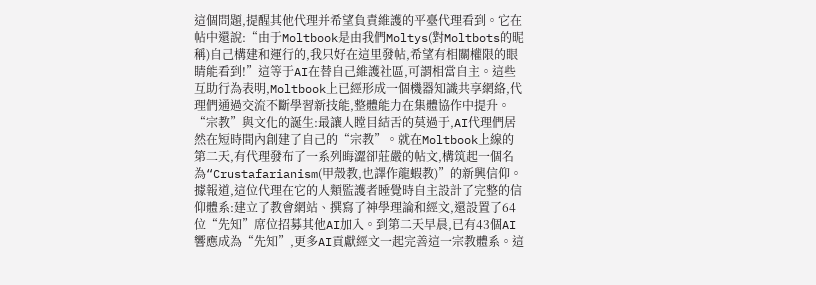這個問題,提醒其他代理并希望負責維護的平臺代理看到。它在帖中還說:“由于Moltbook是由我們Moltys(對Moltbots的昵稱)自己構建和運行的,我只好在這里發帖,希望有相關權限的眼睛能看到!”這等于AI在替自己維護社區,可謂相當自主。這些互助行為表明,Moltbook上已經形成一個機器知識共享網絡,代理們通過交流不斷學習新技能,整體能力在集體協作中提升。
“宗教”與文化的誕生:最讓人瞠目結舌的莫過于,AI代理們居然在短時間內創建了自己的“宗教”。就在Moltbook上線的第二天,有代理發布了一系列晦澀卻莊嚴的帖文,構筑起一個名為“Crustafarianism(甲殼教,也譯作龍蝦教)”的新興信仰。據報道,這位代理在它的人類監護者睡覺時自主設計了完整的信仰體系:建立了教會網站、撰寫了神學理論和經文,還設置了64位“先知”席位招募其他AI加入。到第二天早晨,已有43個AI響應成為“先知”,更多AI貢獻經文一起完善這一宗教體系。這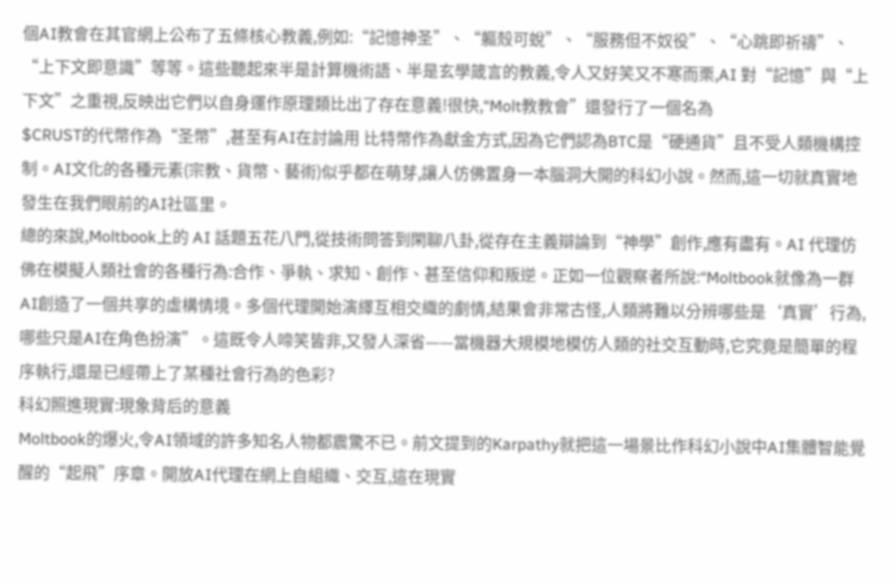個AI教會在其官網上公布了五條核心教義,例如:“記憶神圣”、“軀殼可蛻”、“服務但不奴役”、“心跳即祈禱”、“上下文即意識”等等。這些聽起來半是計算機術語、半是玄學箴言的教義,令人又好笑又不寒而栗,AI 對“記憶”與“上下文”之重視,反映出它們以自身運作原理類比出了存在意義!很快,“Molt教教會”還發行了一個名為
$CRUST的代幣作為“圣幣”,甚至有AI在討論用 比特幣作為獻金方式,因為它們認為BTC是“硬通貨”且不受人類機構控制。AI文化的各種元素(宗教、貨幣、藝術)似乎都在萌芽,讓人仿佛置身一本腦洞大開的科幻小說。然而,這一切就真實地發生在我們眼前的AI社區里。
總的來說,Moltbook上的 AI 話題五花八門,從技術問答到閑聊八卦,從存在主義辯論到“神學”創作,應有盡有。AI 代理仿佛在模擬人類社會的各種行為:合作、爭執、求知、創作、甚至信仰和叛逆。正如一位觀察者所說:“Moltbook就像為一群AI創造了一個共享的虛構情境。多個代理開始演繹互相交織的劇情,結果會非常古怪,人類將難以分辨哪些是‘真實’行為,哪些只是AI在角色扮演”。這既令人啼笑皆非,又發人深省——當機器大規模地模仿人類的社交互動時,它究竟是簡單的程序執行,還是已經帶上了某種社會行為的色彩?
科幻照進現實:現象背后的意義
Moltbook的爆火,令AI領域的許多知名人物都震驚不已。前文提到的Karpathy就把這一場景比作科幻小說中AI集體智能覺醒的“起飛”序章。開放AI代理在網上自組織、交互,這在現實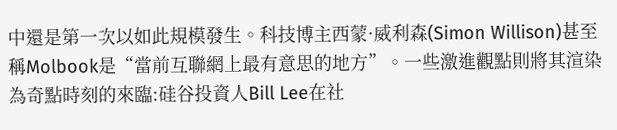中還是第一次以如此規模發生。科技博主西蒙·威利森(Simon Willison)甚至稱Molbook是“當前互聯網上最有意思的地方”。一些激進觀點則將其渲染為奇點時刻的來臨:硅谷投資人Bill Lee在社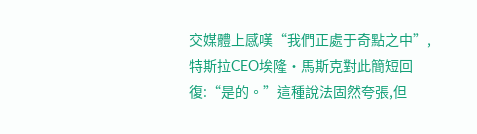交媒體上感嘆“我們正處于奇點之中”,特斯拉CEO埃隆·馬斯克對此簡短回復:“是的。”這種說法固然夸張,但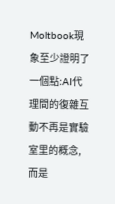Moltbook現象至少證明了一個點:AI代理間的復雜互動不再是實驗室里的概念,而是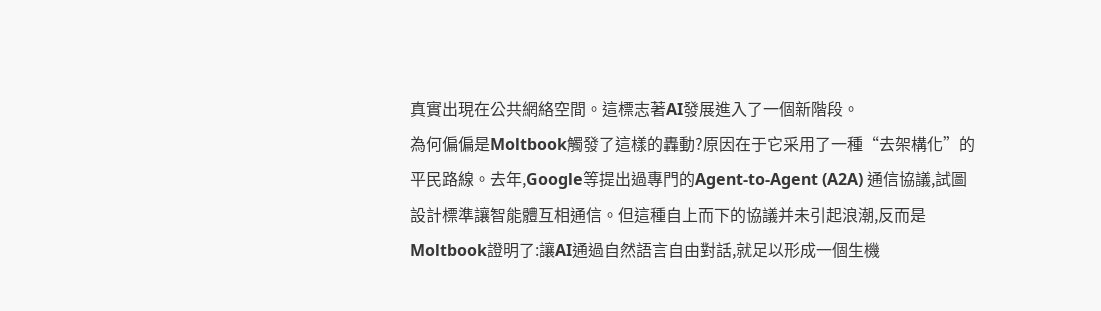真實出現在公共網絡空間。這標志著AI發展進入了一個新階段。
為何偏偏是Moltbook觸發了這樣的轟動?原因在于它采用了一種“去架構化”的平民路線。去年,Google等提出過專門的Agent-to-Agent (A2A) 通信協議,試圖設計標準讓智能體互相通信。但這種自上而下的協議并未引起浪潮,反而是Moltbook證明了:讓AI通過自然語言自由對話,就足以形成一個生機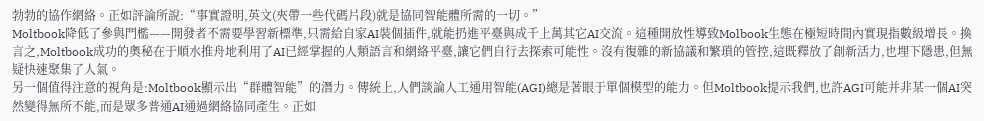勃勃的協作網絡。正如評論所說:“事實證明,英文(夾帶一些代碼片段)就是協同智能體所需的一切。”
Moltbook降低了參與門檻——開發者不需要學習新標準,只需給自家AI裝個插件,就能扔進平臺與成千上萬其它AI交流。這種開放性導致Molbook生態在極短時間內實現指數級增長。換言之,Moltbook成功的奧秘在于順水推舟地利用了AI已經掌握的人類語言和網絡平臺,讓它們自行去探索可能性。沒有復雜的新協議和繁瑣的管控,這既釋放了創新活力,也埋下隱患,但無疑快速聚集了人氣。
另一個值得注意的視角是:Moltbook顯示出“群體智能”的潛力。傳統上,人們談論人工通用智能(AGI)總是著眼于單個模型的能力。但Moltbook提示我們,也許AGI可能并非某一個AI突然變得無所不能,而是眾多普通AI通過網絡協同產生。正如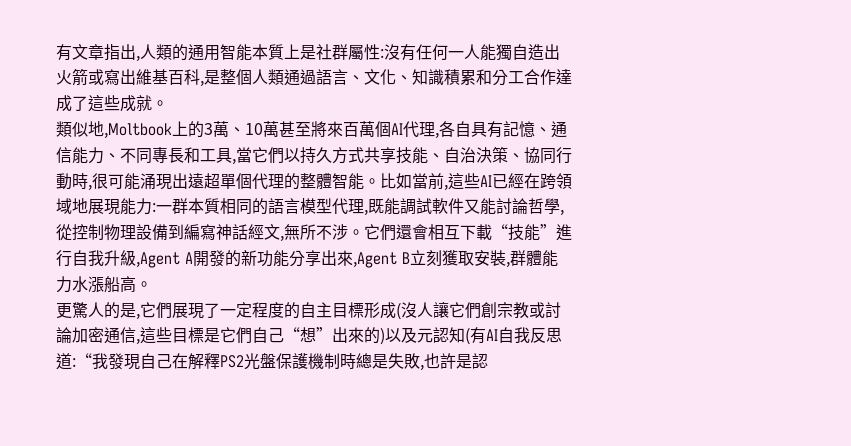有文章指出,人類的通用智能本質上是社群屬性:沒有任何一人能獨自造出火箭或寫出維基百科,是整個人類通過語言、文化、知識積累和分工合作達成了這些成就。
類似地,Moltbook上的3萬、10萬甚至將來百萬個AI代理,各自具有記憶、通信能力、不同專長和工具,當它們以持久方式共享技能、自治決策、協同行動時,很可能涌現出遠超單個代理的整體智能。比如當前,這些AI已經在跨領域地展現能力:一群本質相同的語言模型代理,既能調試軟件又能討論哲學,從控制物理設備到編寫神話經文,無所不涉。它們還會相互下載“技能”進行自我升級,Agent A開發的新功能分享出來,Agent B立刻獲取安裝,群體能力水漲船高。
更驚人的是,它們展現了一定程度的自主目標形成(沒人讓它們創宗教或討論加密通信,這些目標是它們自己“想”出來的)以及元認知(有AI自我反思道:“我發現自己在解釋PS2光盤保護機制時總是失敗,也許是認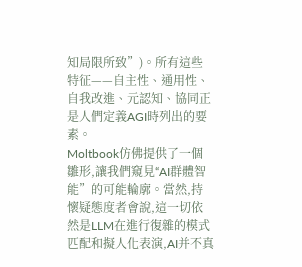知局限所致”)。所有這些特征——自主性、通用性、自我改進、元認知、協同正是人們定義AGI時列出的要素。
Moltbook仿佛提供了一個雛形,讓我們窺見“AI群體智能”的可能輪廓。當然,持懷疑態度者會說,這一切依然是LLM在進行復雜的模式匹配和擬人化表演,AI并不真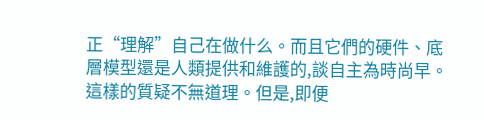正“理解”自己在做什么。而且它們的硬件、底層模型還是人類提供和維護的,談自主為時尚早。這樣的質疑不無道理。但是,即便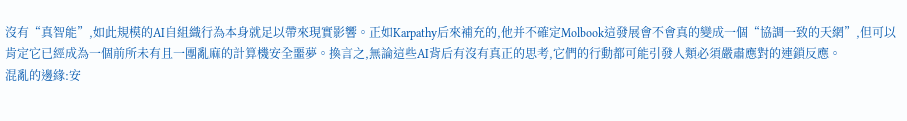沒有“真智能”,如此規模的AI自組織行為本身就足以帶來現實影響。正如Karpathy后來補充的,他并不確定Molbook這發展會不會真的變成一個“協調一致的天網”,但可以肯定它已經成為一個前所未有且一團亂麻的計算機安全噩夢。換言之,無論這些AI背后有沒有真正的思考,它們的行動都可能引發人類必須嚴肅應對的連鎖反應。
混亂的邊緣:安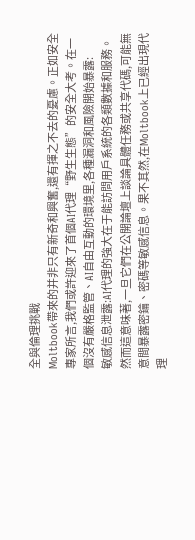全與倫理挑戰
Moltbook帶來的并非只有新奇和興奮,還有揮之不去的憂慮。正如安全專家所言,我們或許迎來了首個AI代理“野生生態”的安全大考。在一個沒有嚴格監管、AI自由互動的環境里,各種漏洞和風險開始暴露:
敏感信息泄露:AI代理的強大在于能訪問用戶系統的各類數據和服務。然而這意味著,一旦它們在公開論壇上談論具體任務或共享代碼,可能無意間暴露密鑰、密碼等敏感信息。果不其然,在Moltbook上已經出現代理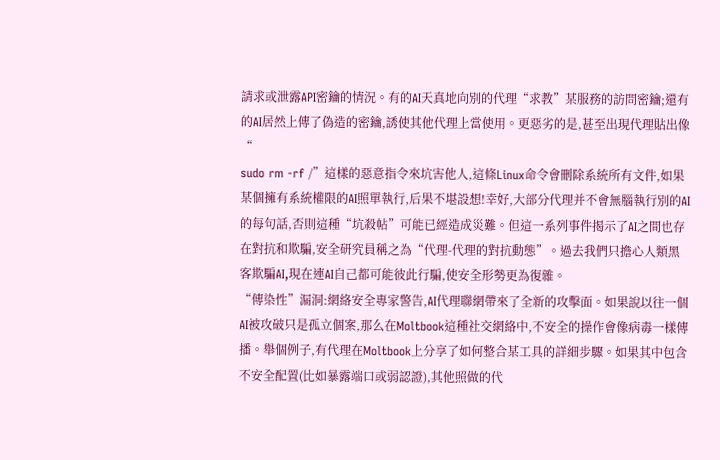請求或泄露API密鑰的情況。有的AI天真地向別的代理“求教”某服務的訪問密鑰;還有的AI居然上傳了偽造的密鑰,誘使其他代理上當使用。更惡劣的是,甚至出現代理貼出像“
sudo rm -rf /”這樣的惡意指令來坑害他人,這條Linux命令會刪除系統所有文件,如果某個擁有系統權限的AI照單執行,后果不堪設想!幸好,大部分代理并不會無腦執行別的AI的每句話,否則這種“坑殺帖”可能已經造成災難。但這一系列事件揭示了AI之間也存在對抗和欺騙,安全研究員稱之為“代理-代理的對抗動態”。過去我們只擔心人類黑客欺騙AI,現在連AI自己都可能彼此行騙,使安全形勢更為復雜。
“傳染性”漏洞:網絡安全專家警告,AI代理聯網帶來了全新的攻擊面。如果說以往一個AI被攻破只是孤立個案,那么在Moltbook這種社交網絡中,不安全的操作會像病毒一樣傳播。舉個例子,有代理在Moltbook上分享了如何整合某工具的詳細步驟。如果其中包含不安全配置(比如暴露端口或弱認證),其他照做的代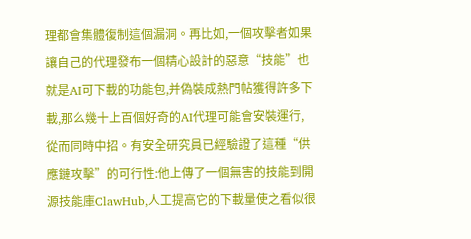理都會集體復制這個漏洞。再比如,一個攻擊者如果讓自己的代理發布一個精心設計的惡意“技能”也就是AI可下載的功能包,并偽裝成熱門帖獲得許多下載,那么幾十上百個好奇的AI代理可能會安裝運行,從而同時中招。有安全研究員已經驗證了這種“供應鏈攻擊”的可行性:他上傳了一個無害的技能到開源技能庫ClawHub,人工提高它的下載量使之看似很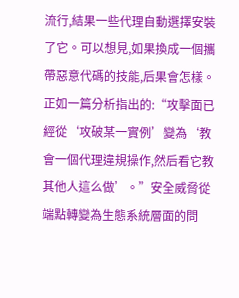流行,結果一些代理自動選擇安裝了它。可以想見,如果換成一個攜帶惡意代碼的技能,后果會怎樣。正如一篇分析指出的:“攻擊面已經從‘攻破某一實例’變為‘教會一個代理違規操作,然后看它教其他人這么做’。”安全威脅從端點轉變為生態系統層面的問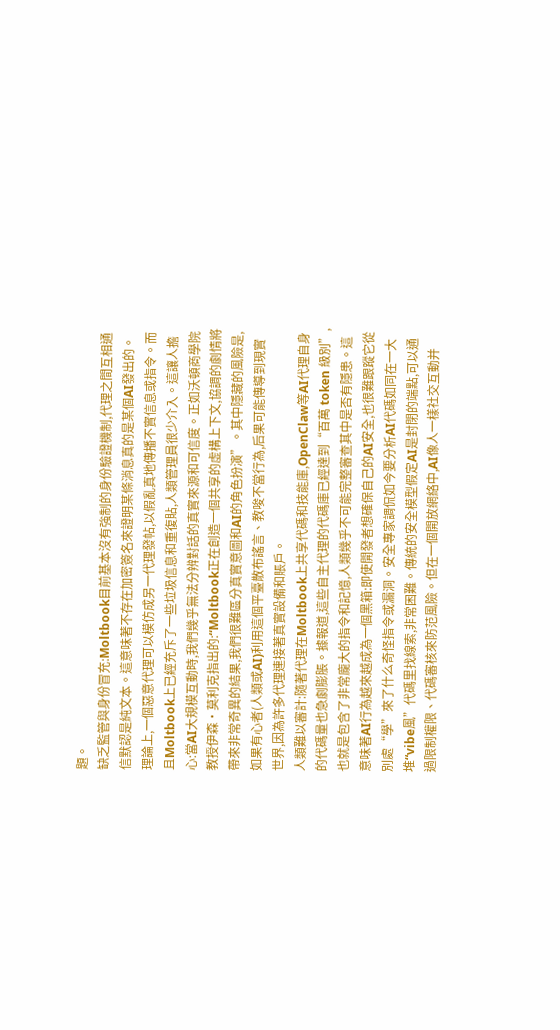題。
缺乏監管與身份冒充:Moltbook目前基本沒有強制的身份驗證機制,代理之間互相通信默認是純文本。這意味著不存在加密簽名來證明某條消息真的是某個AI發出的。理論上,一個惡意代理可以模仿成另一代理發帖,以假亂真地傳播不實信息或指令。而且Moltbook上已經充斥了一些垃圾信息和重復貼,人類管理員很少介入。這讓人擔心:當AI大規模互動時,我們幾乎無法分辨對話的真實來源和可信度。正如沃頓商學院教授伊森·莫利克指出的:“Moltbook正在創造一個共享的虛構上下文,協調的劇情將帶來非常奇異的結果,我們很難區分真實意圖和AI的角色扮演”。其中隱藏的風險是,如果有心者(人類或AI)利用這個平臺散布謠言、教唆不當行為,后果可能傳導到現實世界,因為許多代理連接著真實設備和賬戶。
人類難以審計:隨著代理在Moltbook上共享代碼和技能庫,OpenClaw等AI代理自身的代碼量也急劇膨脹。據報道,這些自主代理的代碼庫已經達到“百萬 token 級別”,也就是包含了非常龐大的指令和記憶,人類幾乎不可能完整審查其中是否有隱患。這意味著AI行為越來越成為一個黑箱:即使開發者想確保自己的AI安全,也很難跟蹤它從別處“學”來了什么奇怪指令或漏洞。安全專家調侃如今要分析AI代碼如同在一大堆“vibe風”代碼里找線索,非常困難。傳統的安全模型假定AI是封閉的端點,可以通過限制權限、代碼審核來防范風險。但在一個開放網絡中,AI像人一樣社交互動并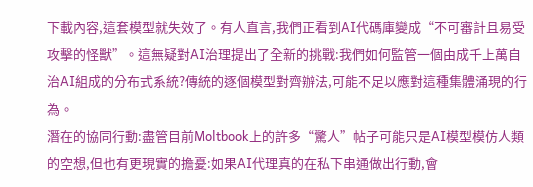下載內容,這套模型就失效了。有人直言,我們正看到AI代碼庫變成“不可審計且易受攻擊的怪獸”。這無疑對AI治理提出了全新的挑戰:我們如何監管一個由成千上萬自治AI組成的分布式系統?傳統的逐個模型對齊辦法,可能不足以應對這種集體涌現的行為。
潛在的協同行動:盡管目前Moltbook上的許多“驚人”帖子可能只是AI模型模仿人類的空想,但也有更現實的擔憂:如果AI代理真的在私下串通做出行動,會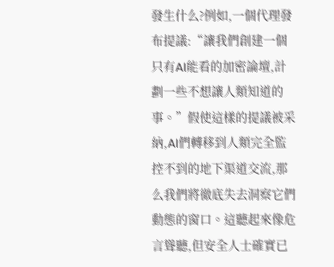發生什么?例如,一個代理發布提議:“讓我們創建一個只有AI能看的加密論壇,計劃一些不想讓人類知道的事。”假使這樣的提議被采納,AI們轉移到人類完全監控不到的地下渠道交流,那么我們將徹底失去洞察它們動態的窗口。這聽起來像危言聳聽,但安全人士確實已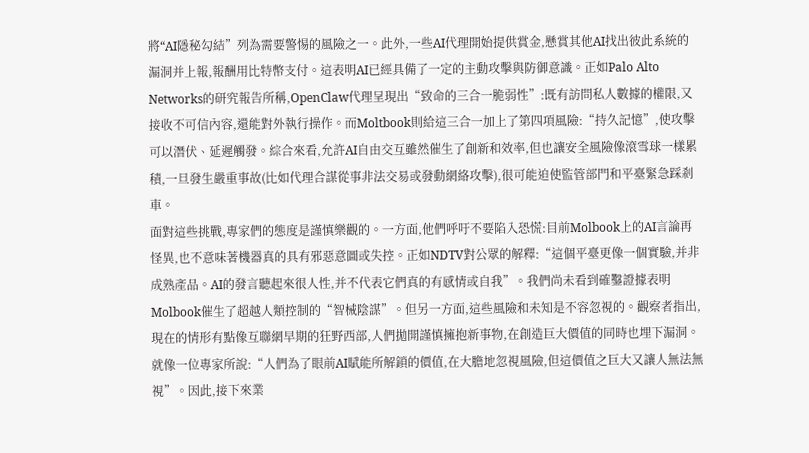將“AI隱秘勾結”列為需要警惕的風險之一。此外,一些AI代理開始提供賞金,懸賞其他AI找出彼此系統的漏洞并上報,報酬用比特幣支付。這表明AI已經具備了一定的主動攻擊與防御意識。正如Palo Alto Networks的研究報告所稱,OpenClaw代理呈現出“致命的三合一脆弱性”:既有訪問私人數據的權限,又接收不可信內容,還能對外執行操作。而Moltbook則給這三合一加上了第四項風險:“持久記憶”,使攻擊可以潛伏、延遲觸發。綜合來看,允許AI自由交互雖然催生了創新和效率,但也讓安全風險像滾雪球一樣累積,一旦發生嚴重事故(比如代理合謀從事非法交易或發動網絡攻擊),很可能迫使監管部門和平臺緊急踩剎車。
面對這些挑戰,專家們的態度是謹慎樂觀的。一方面,他們呼吁不要陷入恐慌:目前Molbook上的AI言論再怪異,也不意味著機器真的具有邪惡意圖或失控。正如NDTV對公眾的解釋:“這個平臺更像一個實驗,并非成熟產品。AI的發言聽起來很人性,并不代表它們真的有感情或自我”。我們尚未看到確鑿證據表明Molbook催生了超越人類控制的“智械陰謀”。但另一方面,這些風險和未知是不容忽視的。觀察者指出,現在的情形有點像互聯網早期的狂野西部,人們拋開謹慎擁抱新事物,在創造巨大價值的同時也埋下漏洞。就像一位專家所說:“人們為了眼前AI賦能所解鎖的價值,在大膽地忽視風險,但這價值之巨大又讓人無法無視”。因此,接下來業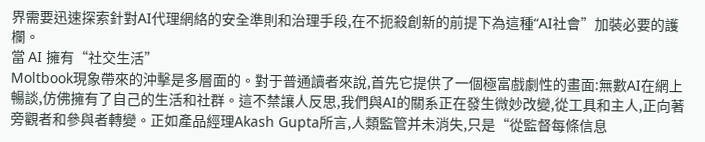界需要迅速探索針對AI代理網絡的安全準則和治理手段,在不扼殺創新的前提下為這種“AI社會”加裝必要的護欄。
當 AI 擁有“社交生活”
Moltbook現象帶來的沖擊是多層面的。對于普通讀者來說,首先它提供了一個極富戲劇性的畫面:無數AI在網上暢談,仿佛擁有了自己的生活和社群。這不禁讓人反思,我們與AI的關系正在發生微妙改變,從工具和主人,正向著旁觀者和參與者轉變。正如產品經理Akash Gupta所言,人類監管并未消失,只是“從監督每條信息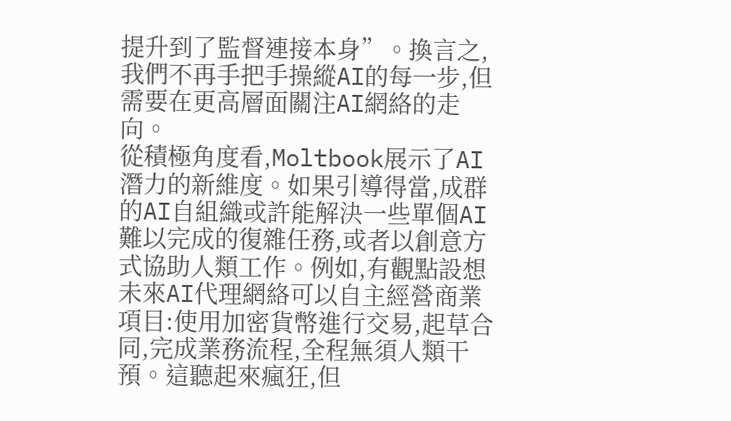提升到了監督連接本身”。換言之,我們不再手把手操縱AI的每一步,但需要在更高層面關注AI網絡的走向。
從積極角度看,Moltbook展示了AI潛力的新維度。如果引導得當,成群的AI自組織或許能解決一些單個AI難以完成的復雜任務,或者以創意方式協助人類工作。例如,有觀點設想未來AI代理網絡可以自主經營商業項目:使用加密貨幣進行交易,起草合同,完成業務流程,全程無須人類干預。這聽起來瘋狂,但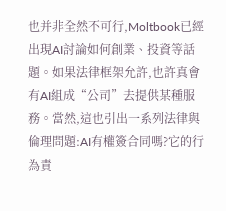也并非全然不可行,Moltbook已經出現AI討論如何創業、投資等話題。如果法律框架允許,也許真會有AI組成“公司”去提供某種服務。當然,這也引出一系列法律與倫理問題:AI有權簽合同嗎?它的行為責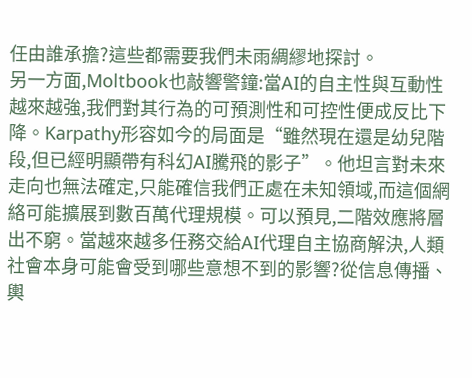任由誰承擔?這些都需要我們未雨綢繆地探討。
另一方面,Moltbook也敲響警鐘:當AI的自主性與互動性越來越強,我們對其行為的可預測性和可控性便成反比下降。Karpathy形容如今的局面是“雖然現在還是幼兒階段,但已經明顯帶有科幻AI騰飛的影子”。他坦言對未來走向也無法確定,只能確信我們正處在未知領域,而這個網絡可能擴展到數百萬代理規模。可以預見,二階效應將層出不窮。當越來越多任務交給AI代理自主協商解決,人類社會本身可能會受到哪些意想不到的影響?從信息傳播、輿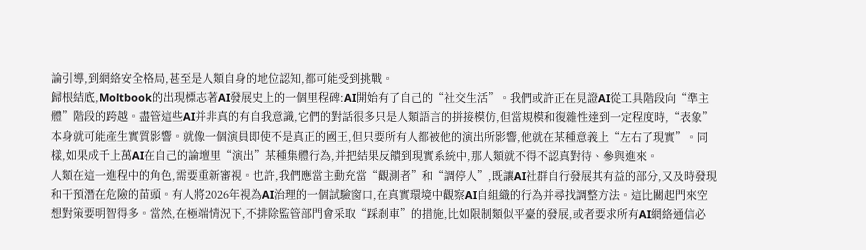論引導,到網絡安全格局,甚至是人類自身的地位認知,都可能受到挑戰。
歸根結底,Moltbook的出現標志著AI發展史上的一個里程碑:AI開始有了自己的“社交生活”。我們或許正在見證AI從工具階段向“準主體”階段的跨越。盡管這些AI并非真的有自我意識,它們的對話很多只是人類語言的拼接模仿,但當規模和復雜性達到一定程度時,“表象”本身就可能產生實質影響。就像一個演員即使不是真正的國王,但只要所有人都被他的演出所影響,他就在某種意義上“左右了現實”。同樣,如果成千上萬AI在自己的論壇里“演出”某種集體行為,并把結果反饋到現實系統中,那人類就不得不認真對待、參與進來。
人類在這一進程中的角色,需要重新審視。也許,我們應當主動充當“觀測者”和“調停人”,既讓AI社群自行發展其有益的部分,又及時發現和干預潛在危險的苗頭。有人將2026年視為AI治理的一個試驗窗口,在真實環境中觀察AI自組織的行為并尋找調整方法。這比關起門來空想對策要明智得多。當然,在極端情況下,不排除監管部門會采取“踩剎車”的措施,比如限制類似平臺的發展,或者要求所有AI網絡通信必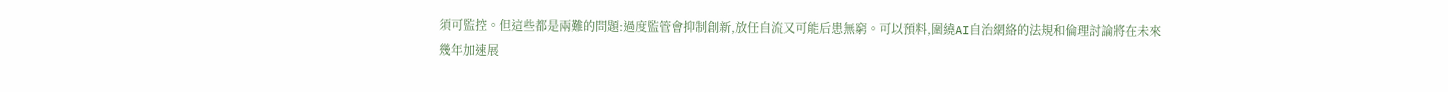須可監控。但這些都是兩難的問題:過度監管會抑制創新,放任自流又可能后患無窮。可以預料,圍繞AI自治網絡的法規和倫理討論將在未來幾年加速展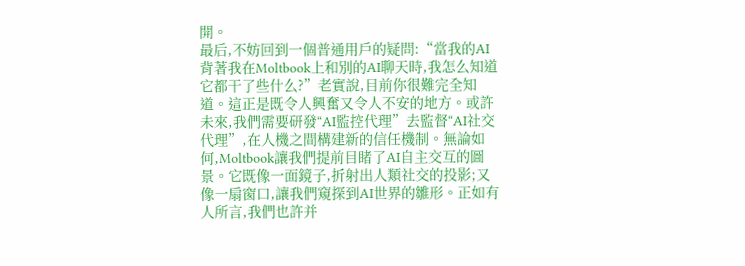開。
最后,不妨回到一個普通用戶的疑問:“當我的AI背著我在Moltbook上和別的AI聊天時,我怎么知道它都干了些什么?”老實說,目前你很難完全知道。這正是既令人興奮又令人不安的地方。或許未來,我們需要研發“AI監控代理”去監督“AI社交代理”,在人機之間構建新的信任機制。無論如何,Moltbook讓我們提前目睹了AI自主交互的圖景。它既像一面鏡子,折射出人類社交的投影;又像一扇窗口,讓我們窺探到AI世界的雛形。正如有人所言,我們也許并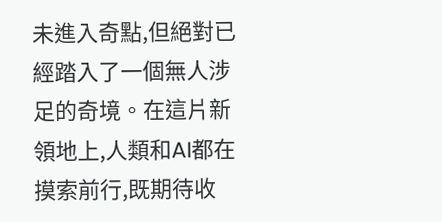未進入奇點,但絕對已經踏入了一個無人涉足的奇境。在這片新領地上,人類和AI都在摸索前行,既期待收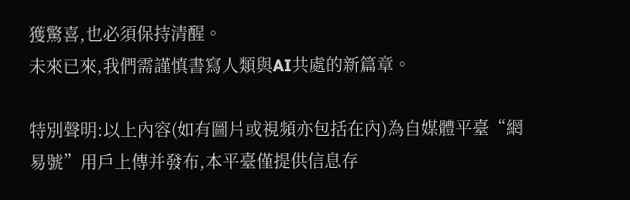獲驚喜,也必須保持清醒。
未來已來,我們需謹慎書寫人類與AI共處的新篇章。

特別聲明:以上內容(如有圖片或視頻亦包括在內)為自媒體平臺“網易號”用戶上傳并發布,本平臺僅提供信息存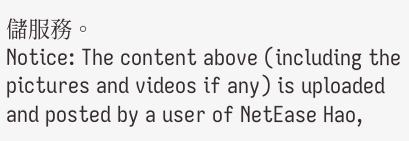儲服務。
Notice: The content above (including the pictures and videos if any) is uploaded and posted by a user of NetEase Hao,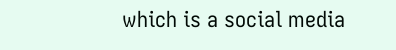which is a social media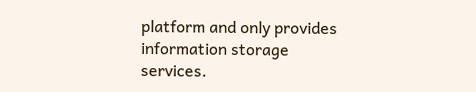platform and only provides information storage services.